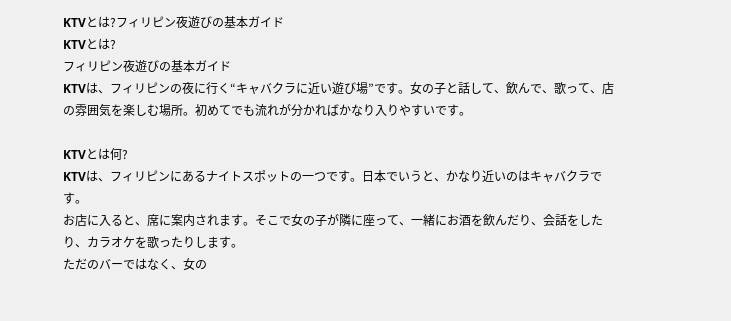KTVとは?フィリピン夜遊びの基本ガイド
KTVとは?
フィリピン夜遊びの基本ガイド
KTVは、フィリピンの夜に行く“キャバクラに近い遊び場”です。女の子と話して、飲んで、歌って、店の雰囲気を楽しむ場所。初めてでも流れが分かればかなり入りやすいです。

KTVとは何?
KTVは、フィリピンにあるナイトスポットの一つです。日本でいうと、かなり近いのはキャバクラです。
お店に入ると、席に案内されます。そこで女の子が隣に座って、一緒にお酒を飲んだり、会話をしたり、カラオケを歌ったりします。
ただのバーではなく、女の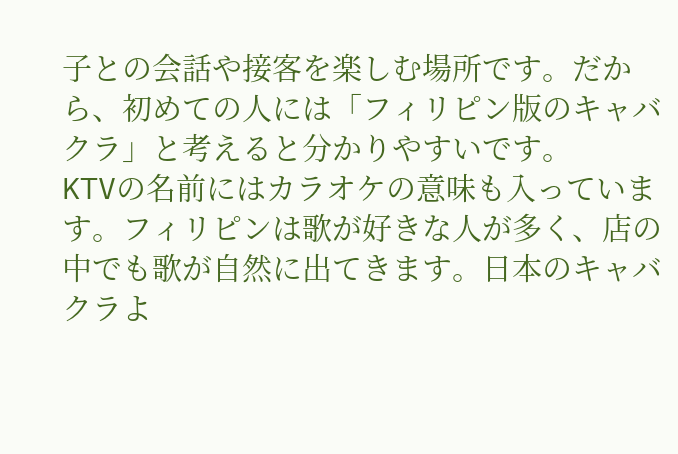子との会話や接客を楽しむ場所です。だから、初めての人には「フィリピン版のキャバクラ」と考えると分かりやすいです。
KTVの名前にはカラオケの意味も入っています。フィリピンは歌が好きな人が多く、店の中でも歌が自然に出てきます。日本のキャバクラよ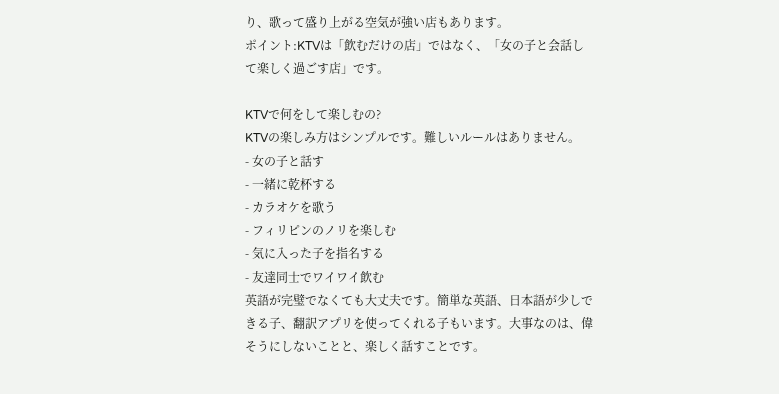り、歌って盛り上がる空気が強い店もあります。
ポイント:KTVは「飲むだけの店」ではなく、「女の子と会話して楽しく過ごす店」です。

KTVで何をして楽しむの?
KTVの楽しみ方はシンプルです。難しいルールはありません。
- 女の子と話す
- 一緒に乾杯する
- カラオケを歌う
- フィリピンのノリを楽しむ
- 気に入った子を指名する
- 友達同士でワイワイ飲む
英語が完璧でなくても大丈夫です。簡単な英語、日本語が少しできる子、翻訳アプリを使ってくれる子もいます。大事なのは、偉そうにしないことと、楽しく話すことです。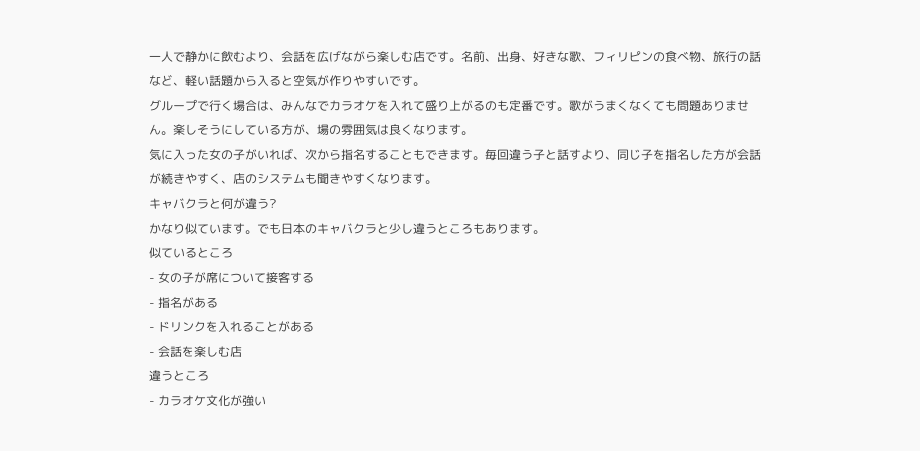一人で静かに飲むより、会話を広げながら楽しむ店です。名前、出身、好きな歌、フィリピンの食べ物、旅行の話など、軽い話題から入ると空気が作りやすいです。
グループで行く場合は、みんなでカラオケを入れて盛り上がるのも定番です。歌がうまくなくても問題ありません。楽しそうにしている方が、場の雰囲気は良くなります。
気に入った女の子がいれば、次から指名することもできます。毎回違う子と話すより、同じ子を指名した方が会話が続きやすく、店のシステムも聞きやすくなります。
キャバクラと何が違う?
かなり似ています。でも日本のキャバクラと少し違うところもあります。
似ているところ
- 女の子が席について接客する
- 指名がある
- ドリンクを入れることがある
- 会話を楽しむ店
違うところ
- カラオケ文化が強い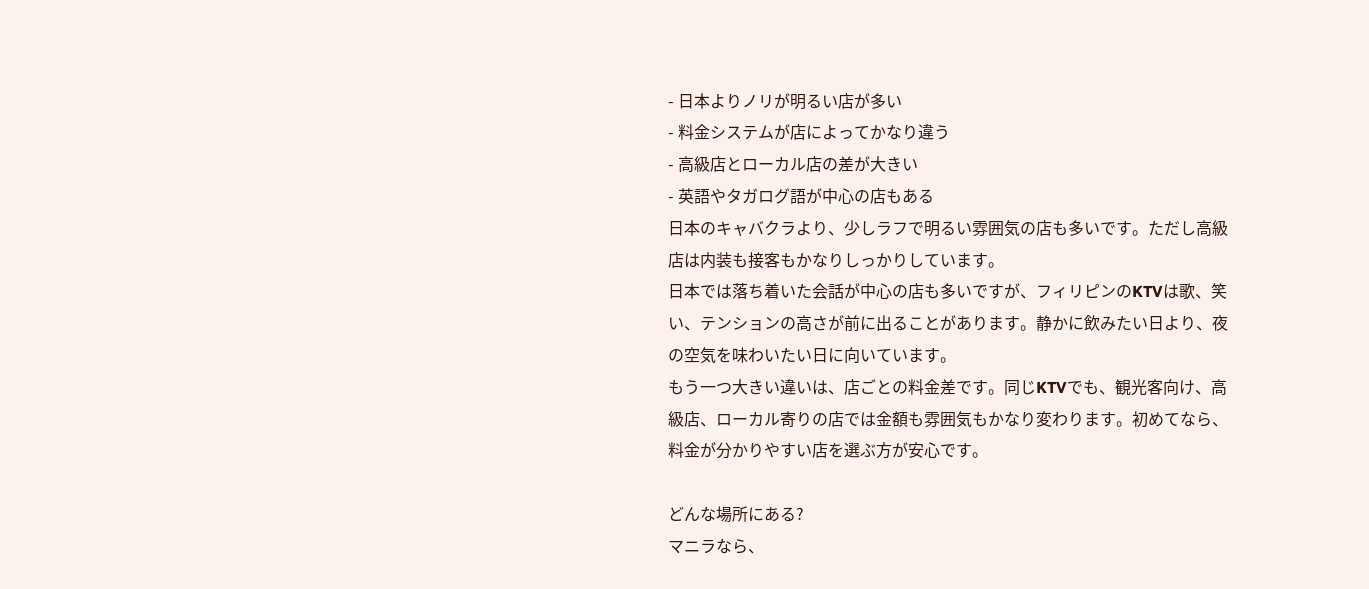- 日本よりノリが明るい店が多い
- 料金システムが店によってかなり違う
- 高級店とローカル店の差が大きい
- 英語やタガログ語が中心の店もある
日本のキャバクラより、少しラフで明るい雰囲気の店も多いです。ただし高級店は内装も接客もかなりしっかりしています。
日本では落ち着いた会話が中心の店も多いですが、フィリピンのKTVは歌、笑い、テンションの高さが前に出ることがあります。静かに飲みたい日より、夜の空気を味わいたい日に向いています。
もう一つ大きい違いは、店ごとの料金差です。同じKTVでも、観光客向け、高級店、ローカル寄りの店では金額も雰囲気もかなり変わります。初めてなら、料金が分かりやすい店を選ぶ方が安心です。

どんな場所にある?
マニラなら、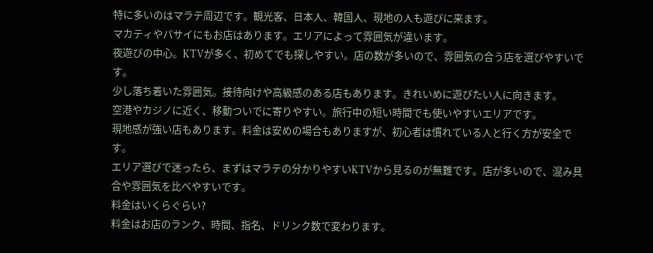特に多いのはマラテ周辺です。観光客、日本人、韓国人、現地の人も遊びに来ます。
マカティやパサイにもお店はあります。エリアによって雰囲気が違います。
夜遊びの中心。KTVが多く、初めてでも探しやすい。店の数が多いので、雰囲気の合う店を選びやすいです。
少し落ち着いた雰囲気。接待向けや高級感のある店もあります。きれいめに遊びたい人に向きます。
空港やカジノに近く、移動ついでに寄りやすい。旅行中の短い時間でも使いやすいエリアです。
現地感が強い店もあります。料金は安めの場合もありますが、初心者は慣れている人と行く方が安全です。
エリア選びで迷ったら、まずはマラテの分かりやすいKTVから見るのが無難です。店が多いので、混み具合や雰囲気を比べやすいです。
料金はいくらぐらい?
料金はお店のランク、時間、指名、ドリンク数で変わります。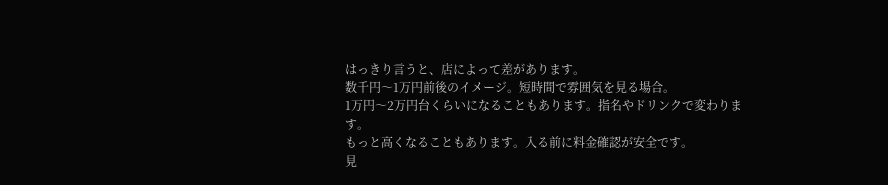はっきり言うと、店によって差があります。
数千円〜1万円前後のイメージ。短時間で雰囲気を見る場合。
1万円〜2万円台くらいになることもあります。指名やドリンクで変わります。
もっと高くなることもあります。入る前に料金確認が安全です。
見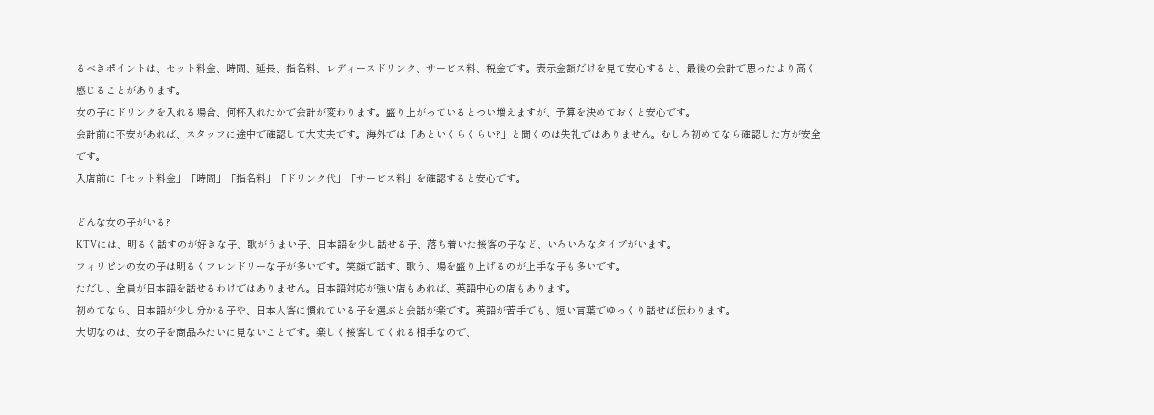るべきポイントは、セット料金、時間、延長、指名料、レディースドリンク、サービス料、税金です。表示金額だけを見て安心すると、最後の会計で思ったより高く感じることがあります。
女の子にドリンクを入れる場合、何杯入れたかで会計が変わります。盛り上がっているとつい増えますが、予算を決めておくと安心です。
会計前に不安があれば、スタッフに途中で確認して大丈夫です。海外では「あといくらくらい?」と聞くのは失礼ではありません。むしろ初めてなら確認した方が安全です。
入店前に「セット料金」「時間」「指名料」「ドリンク代」「サービス料」を確認すると安心です。

どんな女の子がいる?
KTVには、明るく話すのが好きな子、歌がうまい子、日本語を少し話せる子、落ち着いた接客の子など、いろいろなタイプがいます。
フィリピンの女の子は明るくフレンドリーな子が多いです。笑顔で話す、歌う、場を盛り上げるのが上手な子も多いです。
ただし、全員が日本語を話せるわけではありません。日本語対応が強い店もあれば、英語中心の店もあります。
初めてなら、日本語が少し分かる子や、日本人客に慣れている子を選ぶと会話が楽です。英語が苦手でも、短い言葉でゆっくり話せば伝わります。
大切なのは、女の子を商品みたいに見ないことです。楽しく接客してくれる相手なので、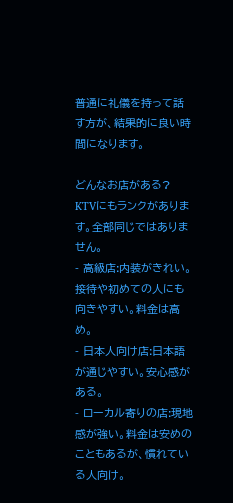普通に礼儀を持って話す方が、結果的に良い時間になります。

どんなお店がある?
KTVにもランクがあります。全部同じではありません。
- 高級店:内装がきれい。接待や初めての人にも向きやすい。料金は高め。
- 日本人向け店:日本語が通じやすい。安心感がある。
- ローカル寄りの店:現地感が強い。料金は安めのこともあるが、慣れている人向け。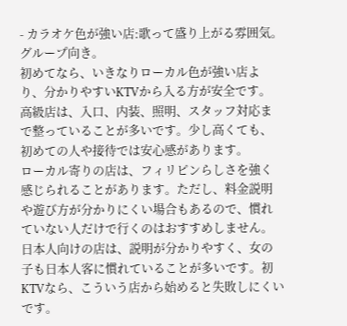- カラオケ色が強い店:歌って盛り上がる雰囲気。グループ向き。
初めてなら、いきなりローカル色が強い店より、分かりやすいKTVから入る方が安全です。
高級店は、入口、内装、照明、スタッフ対応まで整っていることが多いです。少し高くても、初めての人や接待では安心感があります。
ローカル寄りの店は、フィリピンらしさを強く感じられることがあります。ただし、料金説明や遊び方が分かりにくい場合もあるので、慣れていない人だけで行くのはおすすめしません。
日本人向けの店は、説明が分かりやすく、女の子も日本人客に慣れていることが多いです。初KTVなら、こういう店から始めると失敗しにくいです。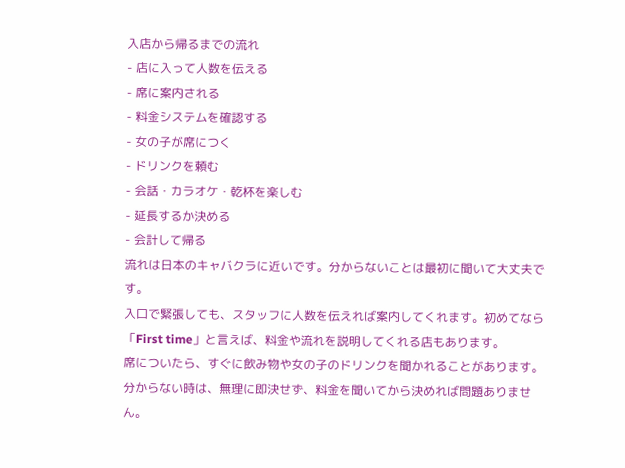入店から帰るまでの流れ
- 店に入って人数を伝える
- 席に案内される
- 料金システムを確認する
- 女の子が席につく
- ドリンクを頼む
- 会話・カラオケ・乾杯を楽しむ
- 延長するか決める
- 会計して帰る
流れは日本のキャバクラに近いです。分からないことは最初に聞いて大丈夫です。
入口で緊張しても、スタッフに人数を伝えれば案内してくれます。初めてなら「First time」と言えば、料金や流れを説明してくれる店もあります。
席についたら、すぐに飲み物や女の子のドリンクを聞かれることがあります。分からない時は、無理に即決せず、料金を聞いてから決めれば問題ありません。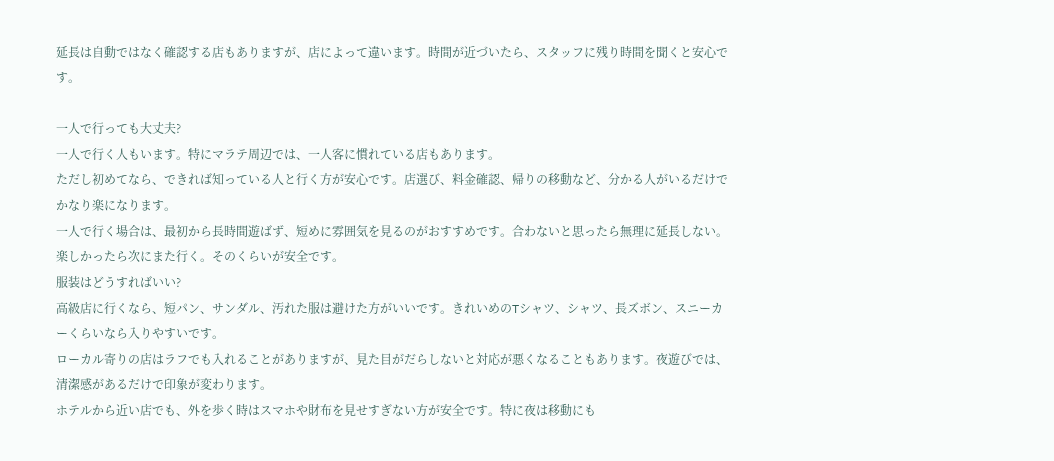延長は自動ではなく確認する店もありますが、店によって違います。時間が近づいたら、スタッフに残り時間を聞くと安心です。

一人で行っても大丈夫?
一人で行く人もいます。特にマラテ周辺では、一人客に慣れている店もあります。
ただし初めてなら、できれば知っている人と行く方が安心です。店選び、料金確認、帰りの移動など、分かる人がいるだけでかなり楽になります。
一人で行く場合は、最初から長時間遊ばず、短めに雰囲気を見るのがおすすめです。合わないと思ったら無理に延長しない。楽しかったら次にまた行く。そのくらいが安全です。
服装はどうすればいい?
高級店に行くなら、短パン、サンダル、汚れた服は避けた方がいいです。きれいめのTシャツ、シャツ、長ズボン、スニーカーくらいなら入りやすいです。
ローカル寄りの店はラフでも入れることがありますが、見た目がだらしないと対応が悪くなることもあります。夜遊びでは、清潔感があるだけで印象が変わります。
ホテルから近い店でも、外を歩く時はスマホや財布を見せすぎない方が安全です。特に夜は移動にも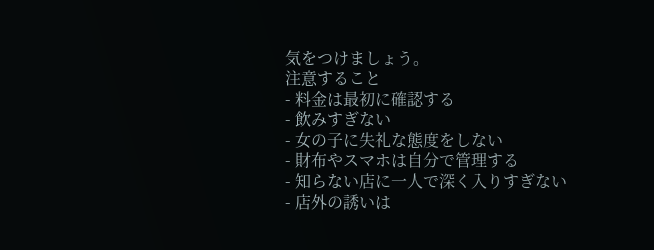気をつけましょう。
注意すること
- 料金は最初に確認する
- 飲みすぎない
- 女の子に失礼な態度をしない
- 財布やスマホは自分で管理する
- 知らない店に一人で深く入りすぎない
- 店外の誘いは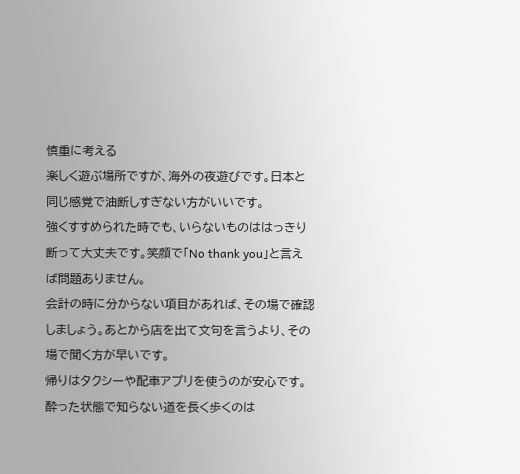慎重に考える
楽しく遊ぶ場所ですが、海外の夜遊びです。日本と同じ感覚で油断しすぎない方がいいです。
強くすすめられた時でも、いらないものははっきり断って大丈夫です。笑顔で「No thank you」と言えば問題ありません。
会計の時に分からない項目があれば、その場で確認しましょう。あとから店を出て文句を言うより、その場で聞く方が早いです。
帰りはタクシーや配車アプリを使うのが安心です。酔った状態で知らない道を長く歩くのは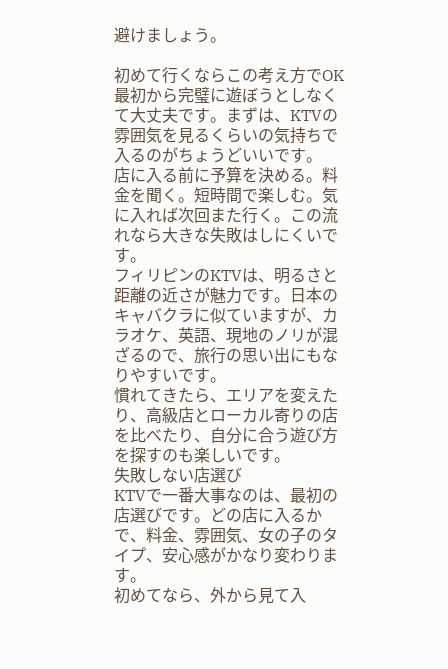避けましょう。

初めて行くならこの考え方でOK
最初から完璧に遊ぼうとしなくて大丈夫です。まずは、KTVの雰囲気を見るくらいの気持ちで入るのがちょうどいいです。
店に入る前に予算を決める。料金を聞く。短時間で楽しむ。気に入れば次回また行く。この流れなら大きな失敗はしにくいです。
フィリピンのKTVは、明るさと距離の近さが魅力です。日本のキャバクラに似ていますが、カラオケ、英語、現地のノリが混ざるので、旅行の思い出にもなりやすいです。
慣れてきたら、エリアを変えたり、高級店とローカル寄りの店を比べたり、自分に合う遊び方を探すのも楽しいです。
失敗しない店選び
KTVで一番大事なのは、最初の店選びです。どの店に入るかで、料金、雰囲気、女の子のタイプ、安心感がかなり変わります。
初めてなら、外から見て入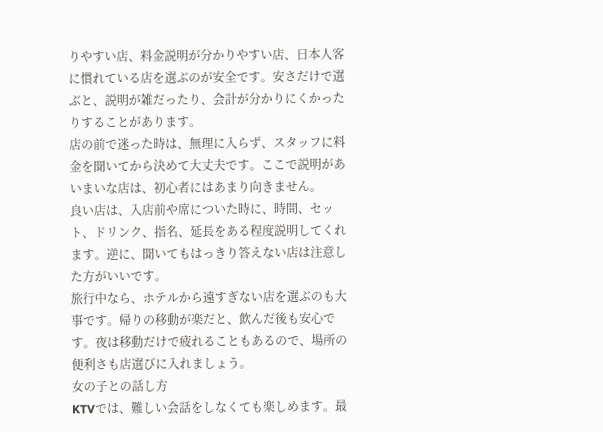りやすい店、料金説明が分かりやすい店、日本人客に慣れている店を選ぶのが安全です。安さだけで選ぶと、説明が雑だったり、会計が分かりにくかったりすることがあります。
店の前で迷った時は、無理に入らず、スタッフに料金を聞いてから決めて大丈夫です。ここで説明があいまいな店は、初心者にはあまり向きません。
良い店は、入店前や席についた時に、時間、セット、ドリンク、指名、延長をある程度説明してくれます。逆に、聞いてもはっきり答えない店は注意した方がいいです。
旅行中なら、ホテルから遠すぎない店を選ぶのも大事です。帰りの移動が楽だと、飲んだ後も安心です。夜は移動だけで疲れることもあるので、場所の便利さも店選びに入れましょう。
女の子との話し方
KTVでは、難しい会話をしなくても楽しめます。最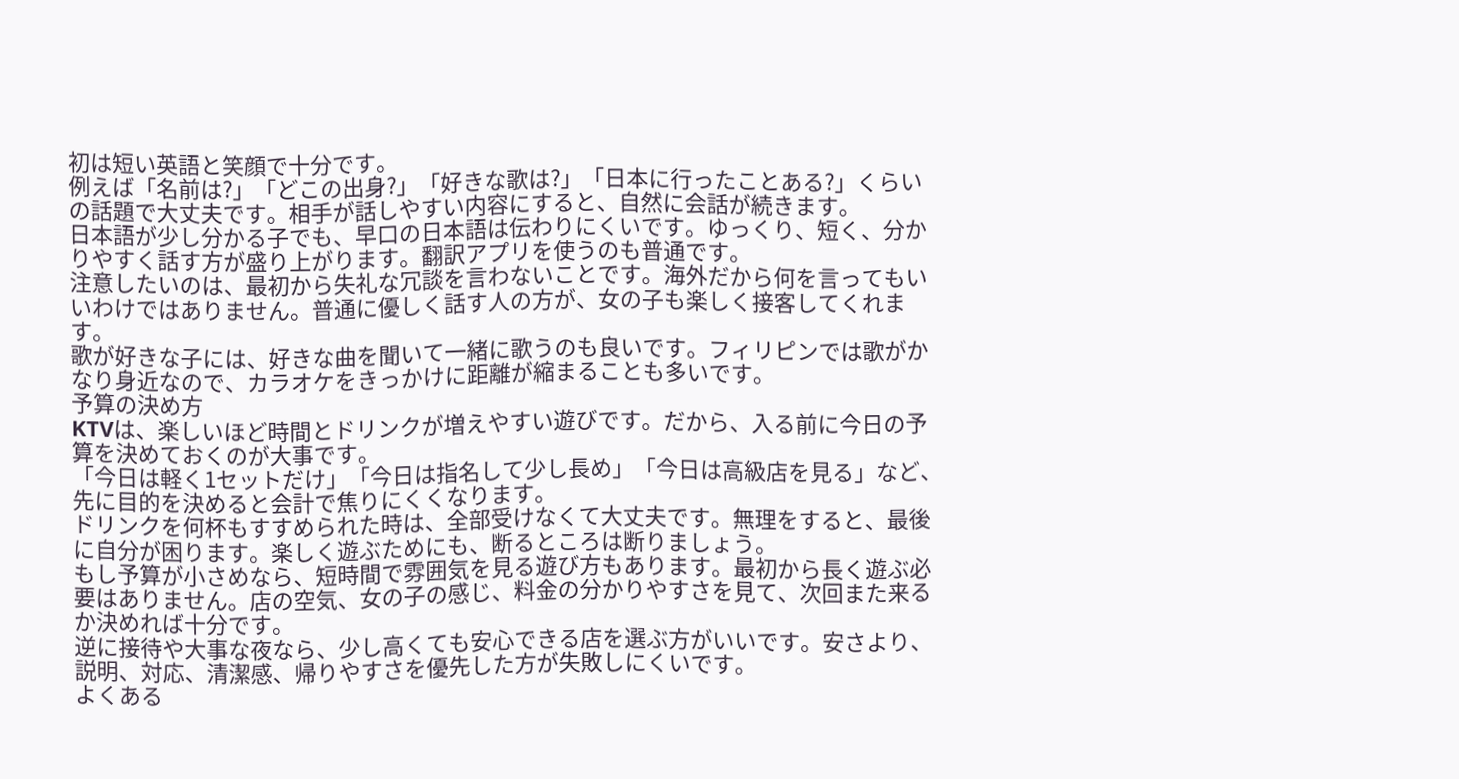初は短い英語と笑顔で十分です。
例えば「名前は?」「どこの出身?」「好きな歌は?」「日本に行ったことある?」くらいの話題で大丈夫です。相手が話しやすい内容にすると、自然に会話が続きます。
日本語が少し分かる子でも、早口の日本語は伝わりにくいです。ゆっくり、短く、分かりやすく話す方が盛り上がります。翻訳アプリを使うのも普通です。
注意したいのは、最初から失礼な冗談を言わないことです。海外だから何を言ってもいいわけではありません。普通に優しく話す人の方が、女の子も楽しく接客してくれます。
歌が好きな子には、好きな曲を聞いて一緒に歌うのも良いです。フィリピンでは歌がかなり身近なので、カラオケをきっかけに距離が縮まることも多いです。
予算の決め方
KTVは、楽しいほど時間とドリンクが増えやすい遊びです。だから、入る前に今日の予算を決めておくのが大事です。
「今日は軽く1セットだけ」「今日は指名して少し長め」「今日は高級店を見る」など、先に目的を決めると会計で焦りにくくなります。
ドリンクを何杯もすすめられた時は、全部受けなくて大丈夫です。無理をすると、最後に自分が困ります。楽しく遊ぶためにも、断るところは断りましょう。
もし予算が小さめなら、短時間で雰囲気を見る遊び方もあります。最初から長く遊ぶ必要はありません。店の空気、女の子の感じ、料金の分かりやすさを見て、次回また来るか決めれば十分です。
逆に接待や大事な夜なら、少し高くても安心できる店を選ぶ方がいいです。安さより、説明、対応、清潔感、帰りやすさを優先した方が失敗しにくいです。
よくある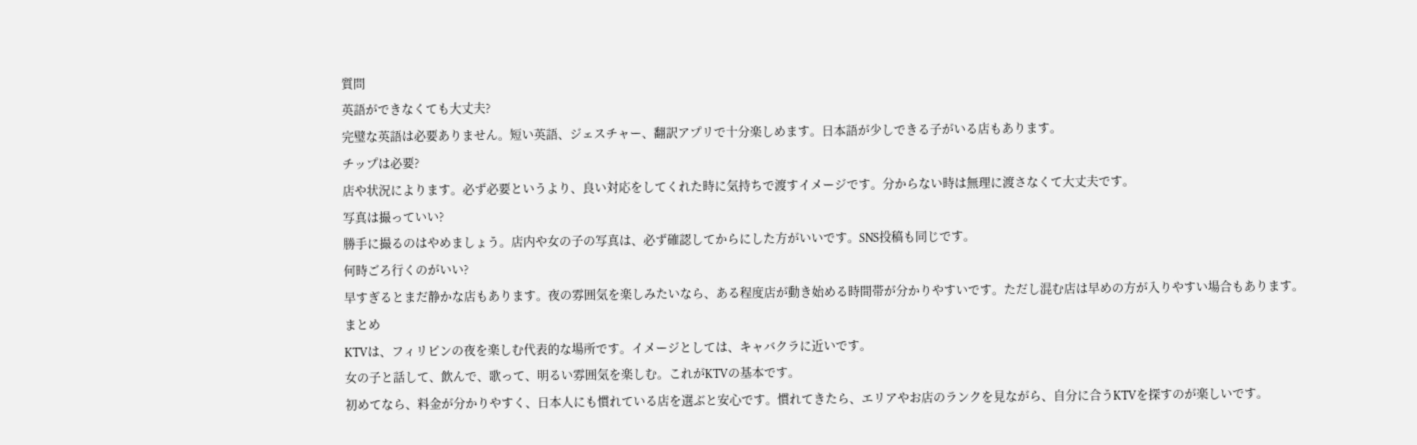質問
英語ができなくても大丈夫?
完璧な英語は必要ありません。短い英語、ジェスチャー、翻訳アプリで十分楽しめます。日本語が少しできる子がいる店もあります。
チップは必要?
店や状況によります。必ず必要というより、良い対応をしてくれた時に気持ちで渡すイメージです。分からない時は無理に渡さなくて大丈夫です。
写真は撮っていい?
勝手に撮るのはやめましょう。店内や女の子の写真は、必ず確認してからにした方がいいです。SNS投稿も同じです。
何時ごろ行くのがいい?
早すぎるとまだ静かな店もあります。夜の雰囲気を楽しみたいなら、ある程度店が動き始める時間帯が分かりやすいです。ただし混む店は早めの方が入りやすい場合もあります。
まとめ
KTVは、フィリピンの夜を楽しむ代表的な場所です。イメージとしては、キャバクラに近いです。
女の子と話して、飲んで、歌って、明るい雰囲気を楽しむ。これがKTVの基本です。
初めてなら、料金が分かりやすく、日本人にも慣れている店を選ぶと安心です。慣れてきたら、エリアやお店のランクを見ながら、自分に合うKTVを探すのが楽しいです。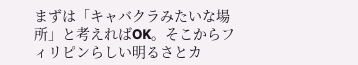まずは「キャバクラみたいな場所」と考えればOK。そこからフィリピンらしい明るさとカ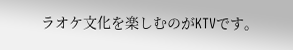ラオケ文化を楽しむのがKTVです。